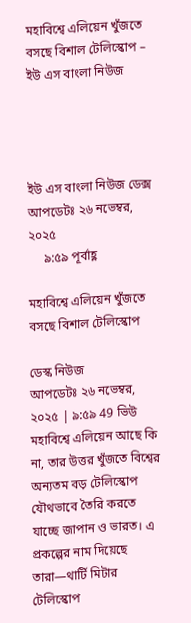মহাবিশ্বে এলিয়েন খুঁজতে বসছে বিশাল টেলিস্কোপ – ইউ এস বাংলা নিউজ




ইউ এস বাংলা নিউজ ডেক্স
আপডেটঃ ২৬ নভেম্বর, ২০২৫
     ৯:৫৯ পূর্বাহ্ণ

মহাবিশ্বে এলিয়েন খুঁজতে বসছে বিশাল টেলিস্কোপ

ডেস্ক নিউজ
আপডেটঃ ২৬ নভেম্বর, ২০২৫ | ৯:৫৯ 49 ভিউ
মহাবিশ্বে এলিয়েন আছে কি না, তার উত্তর খুঁজতে বিশ্বের অন্যতম বড় টেলিস্কোপ যৌথভাবে তৈরি করতে যাচ্ছে জাপান ও ভারত। এ প্রকল্পের নাম দিয়েছে তারা—থার্টি মিটার টেলিস্কোপ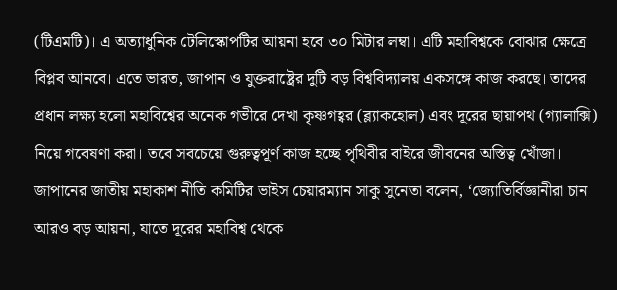(টিএমটি)। এ অত্যাধুনিক টেলিস্কোপটির আয়না হবে ৩০ মিটার লম্বা। এটি মহাবিশ্বকে বোঝার ক্ষেত্রে বিপ্লব আনবে। এতে ভারত, জাপান ও যুক্তরাষ্ট্রের দুটি বড় বিশ্ববিদ্যালয় একসঙ্গে কাজ করছে। তাদের প্রধান লক্ষ্য হলো মহাবিশ্বের অনেক গভীরে দেখা কৃষ্ণগহ্বর (ব্ল্যাকহোল) এবং দূরের ছায়াপথ (গ্যালাক্সি) নিয়ে গবেষণা করা। তবে সবচেয়ে গুরুত্বপূর্ণ কাজ হচ্ছে পৃথিবীর বাইরে জীবনের অস্তিত্ব খোঁজা। জাপানের জাতীয় মহাকাশ নীতি কমিটির ভাইস চেয়ারম্যান সাকু সুনেতা বলেন, ‘জ্যোতির্বিজ্ঞানীরা চান আরও বড় আয়না, যাতে দূরের মহাবিশ্ব থেকে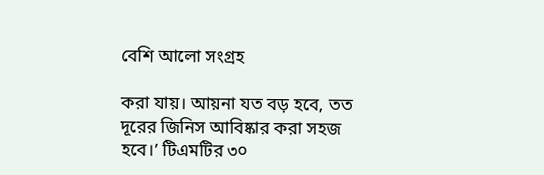বেশি আলো সংগ্রহ

করা যায়। আয়না যত বড় হবে, তত দূরের জিনিস আবিষ্কার করা সহজ হবে।’ টিএমটির ৩০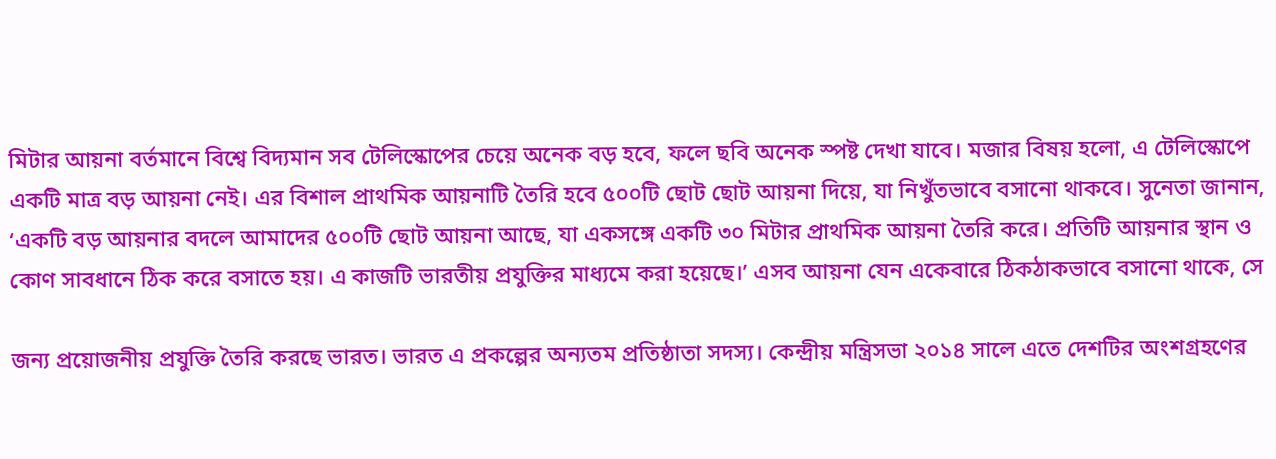মিটার আয়না বর্তমানে বিশ্বে বিদ্যমান সব টেলিস্কোপের চেয়ে অনেক বড় হবে, ফলে ছবি অনেক স্পষ্ট দেখা যাবে। মজার বিষয় হলো, এ টেলিস্কোপে একটি মাত্র বড় আয়না নেই। এর বিশাল প্রাথমিক আয়নাটি তৈরি হবে ৫০০টি ছোট ছোট আয়না দিয়ে, যা নিখুঁতভাবে বসানো থাকবে। সুনেতা জানান, ‘একটি বড় আয়নার বদলে আমাদের ৫০০টি ছোট আয়না আছে, যা একসঙ্গে একটি ৩০ মিটার প্রাথমিক আয়না তৈরি করে। প্রতিটি আয়নার স্থান ও কোণ সাবধানে ঠিক করে বসাতে হয়। এ কাজটি ভারতীয় প্রযুক্তির মাধ্যমে করা হয়েছে।’ এসব আয়না যেন একেবারে ঠিকঠাকভাবে বসানো থাকে, সে

জন্য প্রয়োজনীয় প্রযুক্তি তৈরি করছে ভারত। ভারত এ প্রকল্পের অন্যতম প্রতিষ্ঠাতা সদস্য। কেন্দ্রীয় মন্ত্রিসভা ২০১৪ সালে এতে দেশটির অংশগ্রহণের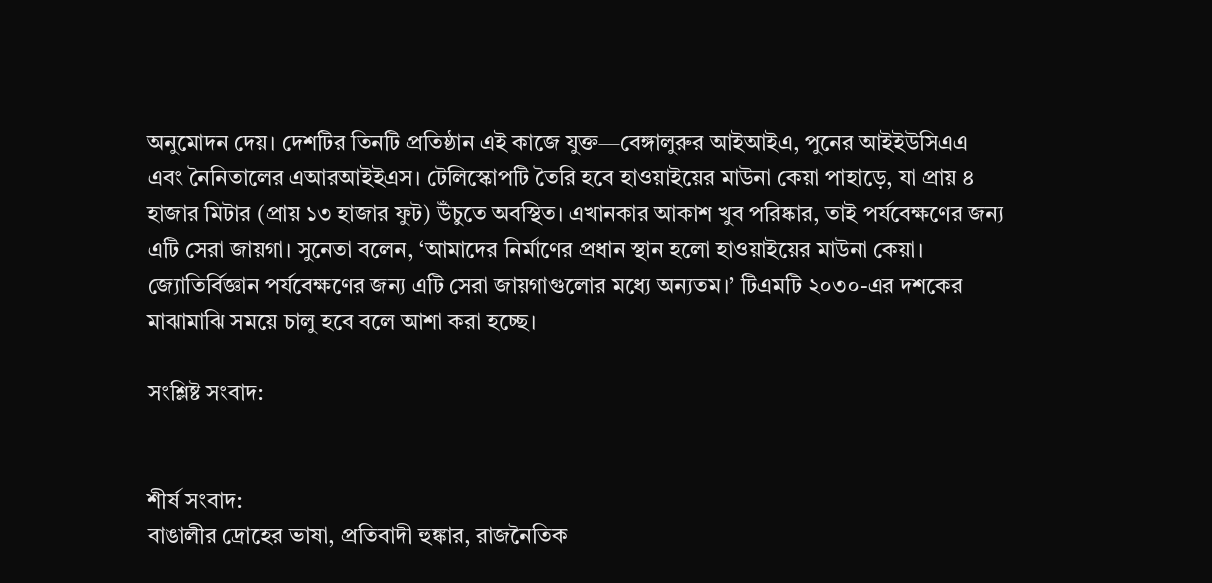অনুমোদন দেয়। দেশটির তিনটি প্রতিষ্ঠান এই কাজে যুক্ত—বেঙ্গালুরুর আইআইএ, পুনের আইইউসিএএ এবং নৈনিতালের এআরআইইএস। টেলিস্কোপটি তৈরি হবে হাওয়াইয়ের মাউনা কেয়া পাহাড়ে, যা প্রায় ৪ হাজার মিটার (প্রায় ১৩ হাজার ফুট) উঁচুতে অবস্থিত। এখানকার আকাশ খুব পরিষ্কার, তাই পর্যবেক্ষণের জন্য এটি সেরা জায়গা। সুনেতা বলেন, ‘আমাদের নির্মাণের প্রধান স্থান হলো হাওয়াইয়ের মাউনা কেয়া। জ্যোতির্বিজ্ঞান পর্যবেক্ষণের জন্য এটি সেরা জায়গাগুলোর মধ্যে অন্যতম।’ টিএমটি ২০৩০-এর দশকের মাঝামাঝি সময়ে চালু হবে বলে আশা করা হচ্ছে।

সংশ্লিষ্ট সংবাদ:


শীর্ষ সংবাদ:
বাঙালীর দ্রোহের ভাষা, প্রতিবাদী হুঙ্কার, রাজনৈতিক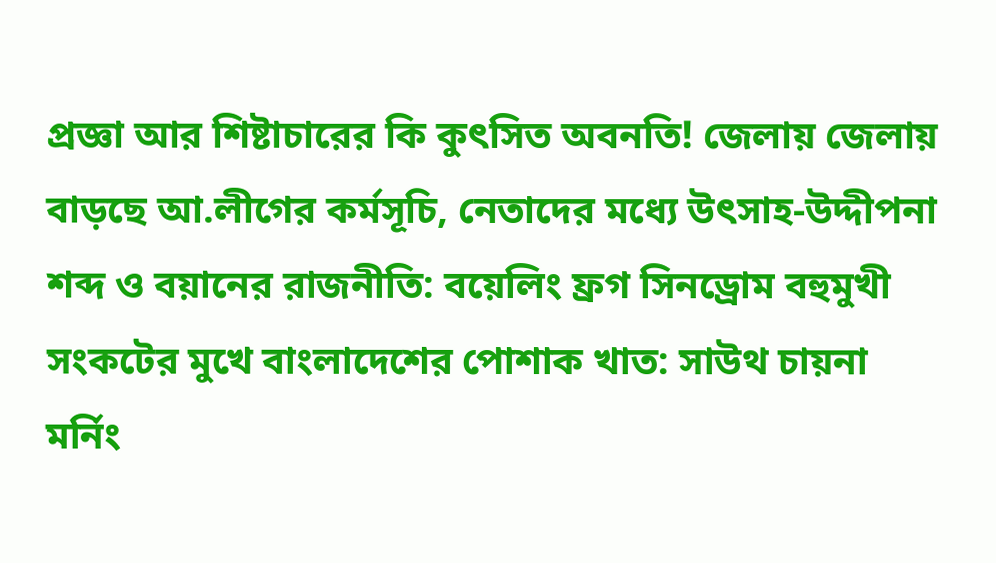প্রজ্ঞা আর শিষ্টাচারের কি কুৎসিত অবনতি! জেলায় জেলায় বাড়ছে আ.লীগের কর্মসূচি, নেতাদের মধ্যে উৎসাহ-উদ্দীপনা শব্দ ও বয়ানের রাজনীতি: বয়েলিং ফ্রগ সিনড্রোম বহুমুখী সংকটের মুখে বাংলাদেশের পোশাক খাত: সাউথ চায়না মর্নিং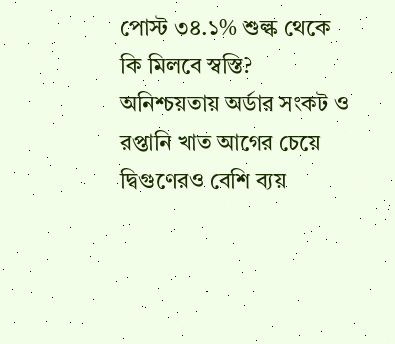পোস্ট ৩৪.১% শুল্ক থেকে কি মিলবে স্বস্তি? অনিশ্চয়তায় অর্ডার সংকট ও রপ্তানি খাত আগের চেয়ে দ্বিগুণেরও বেশি ব্যয়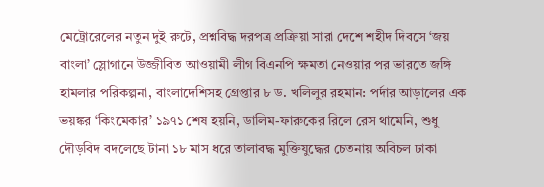মেট্রোরেলের নতুন দুই রুটে, প্রশ্নবিদ্ধ দরপত্র প্রক্রিয়া সারা দেশে শহীদ দিবসে ‘জয় বাংলা’ স্লোগানে উজ্জীবিত আওয়ামী লীগ বিএনপি ক্ষমতা নেওয়ার পর ভারতে জঙ্গি হামলার পরিকল্পনা, বাংলাদেশিসহ গ্রেপ্তার ৮ ড. খলিলুর রহমান: পর্দার আড়ালের এক ভয়ঙ্কর ‘কিংমেকার’ ১৯৭১ শেষ হয়নি, ডালিম-ফারুকের রিলে রেস থামেনি, শুধু দৌড়বিদ বদলেছে টানা ১৮ মাস ধরে তালাবদ্ধ মুক্তিযুদ্ধের চেতনায় অবিচল ঢাকা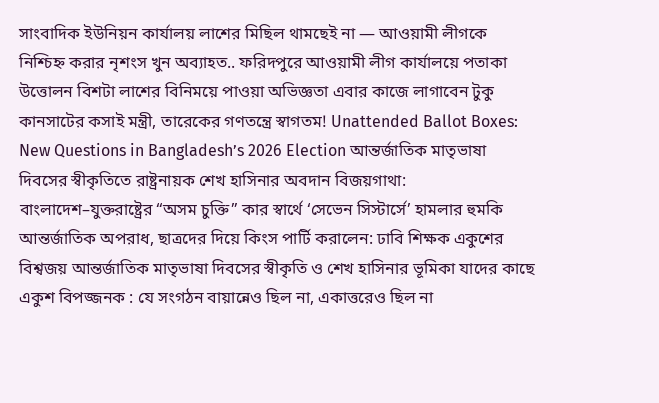সাংবাদিক ইউনিয়ন কার্যালয় লাশের মিছিল থামছেই না — আওয়ামী লীগকে নিশ্চিহ্ন করার নৃশংস খুন অব্যাহত.. ফরিদপুরে আওয়ামী লীগ কার্যালয়ে পতাকা উত্তোলন বিশটা লাশের বিনিময়ে পাওয়া অভিজ্ঞতা এবার কাজে লাগাবেন টুকু কানসাটের কসাই মন্ত্রী, তারেকের গণতন্ত্রে স্বাগতম! Unattended Ballot Boxes: New Questions in Bangladesh’s 2026 Election আন্তর্জাতিক মাতৃভাষা দিবসের স্বীকৃতিতে রাষ্ট্রনায়ক শেখ হাসিনার অবদান বিজয়গাথা: বাংলাদেশ–যুক্তরাষ্ট্রের “অসম চুক্তি” কার স্বার্থে ‘সেভেন সিস্টার্সে’ হামলার হুমকি আন্তর্জাতিক অপরাধ, ছাত্রদের দিয়ে কিংস পার্টি করালেন: ঢাবি শিক্ষক একুশের বিশ্বজয় আন্তর্জাতিক মাতৃভাষা দিবসের স্বীকৃতি ও শেখ হাসিনার ভূমিকা যাদের কাছে একুশ বিপজ্জনক : যে সংগঠন বায়ান্নেও ছিল না, একাত্তরেও ছিল না